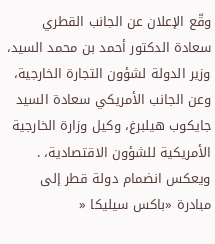وقّع الإعلان عن الجانب القطري سعادة الدكتور أحمد بن محمد السيد، وزير الدولة لشؤون التجارة الخارجية، وعن الجانب الأمريكي سعادة السيد جايكوب هيلبرغ، وكيل وزارة الخارجية الأمريكية للشؤون الاقتصادية، .
ويعكس انضمام دولة قطر إلى مبادرة «باكس سيليكا «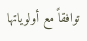توافقاً مع أولوياتها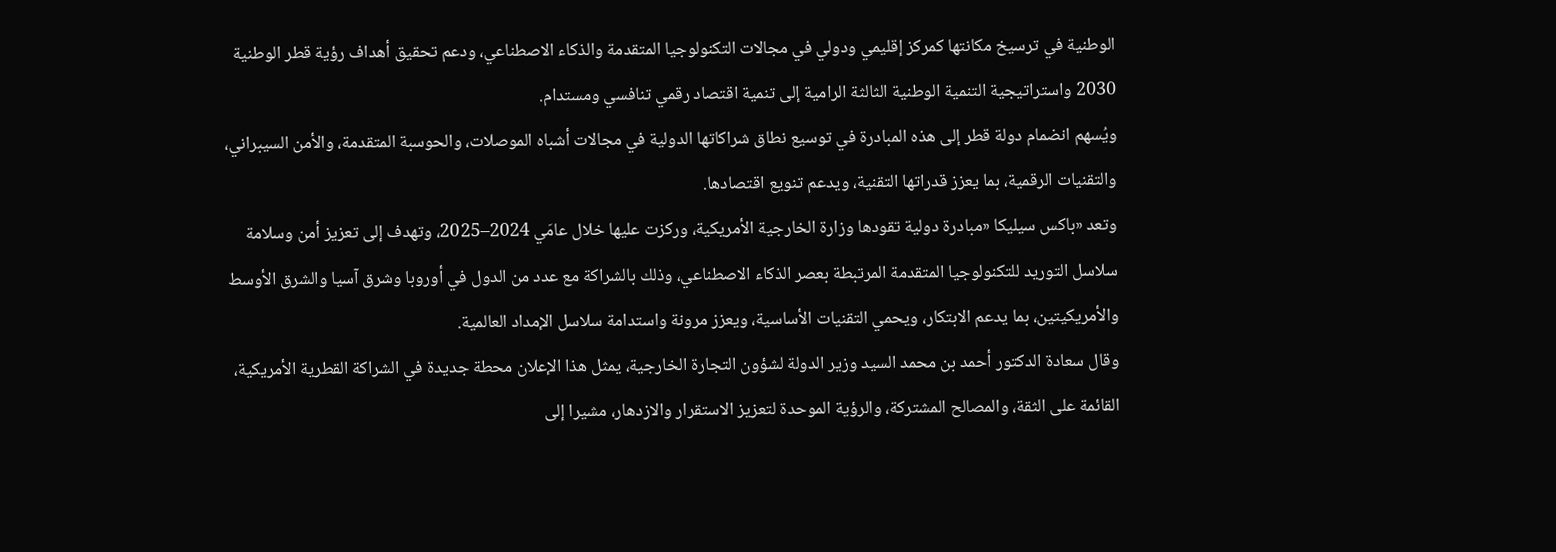الوطنية في ترسيخ مكانتها كمركز إقليمي ودولي في مجالات التكنولوجيا المتقدمة والذكاء الاصطناعي، ودعم تحقيق أهداف رؤية قطر الوطنية 2030 واستراتيجية التنمية الوطنية الثالثة الرامية إلى تنمية اقتصاد رقمي تنافسي ومستدام.
ويُسهم انضمام دولة قطر إلى هذه المبادرة في توسيع نطاق شراكاتها الدولية في مجالات أشباه الموصلات، والحوسبة المتقدمة، والأمن السيبراني، والتقنيات الرقمية، بما يعزز قدراتها التقنية، ويدعم تنويع اقتصادها.
وتعد «باكس سيليكا «مبادرة دولية تقودها وزارة الخارجية الأمريكية، وركزت عليها خلال عامَي 2024–2025، وتهدف إلى تعزيز أمن وسلامة سلاسل التوريد للتكنولوجيا المتقدمة المرتبطة بعصر الذكاء الاصطناعي، وذلك بالشراكة مع عدد من الدول في أوروبا وشرق آسيا والشرق الأوسط والأمريكيتين، بما يدعم الابتكار، ويحمي التقنيات الأساسية، ويعزز مرونة واستدامة سلاسل الإمداد العالمية.
وقال سعادة الدكتور أحمد بن محمد السيد وزير الدولة لشؤون التجارة الخارجية، يمثل هذا الإعلان محطة جديدة في الشراكة القطرية الأمريكية، القائمة على الثقة، والمصالح المشتركة، والرؤية الموحدة لتعزيز الاستقرار والازدهار، مشيرا إلى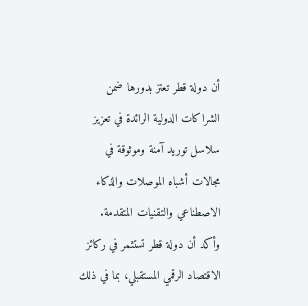أن دولة قطر تعتز بدورها ضمن الشراكات الدولية الرائدة في تعزيز سلاسل توريد آمنة وموثوقة في مجالات أشباه الموصلات والذكاء الاصطناعي والتقنيات المتقدمة.
وأكد أن دولة قطر تستثمر في ركائز الاقتصاد الرقمي المستقبلي، بما في ذلك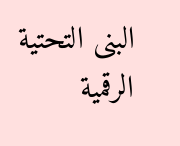البنى التحتية الرقمية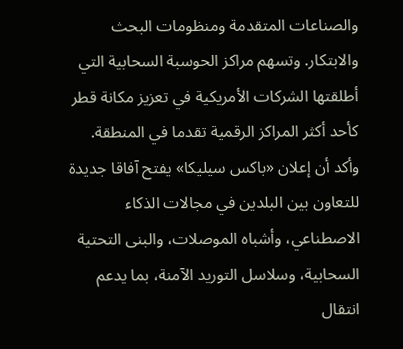والصناعات المتقدمة ومنظومات البحث والابتكار. وتسهم مراكز الحوسبة السحابية التي أطلقتها الشركات الأمريكية في تعزيز مكانة قطر كأحد أكثر المراكز الرقمية تقدما في المنطقة.
وأكد أن إعلان «باكس سيليكا» يفتح آفاقا جديدة للتعاون بين البلدين في مجالات الذكاء الاصطناعي، وأشباه الموصلات، والبنى التحتية السحابية، وسلاسل التوريد الآمنة، بما يدعم انتقال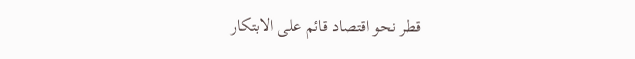قطر نحو اقتصاد قائم على الابتكار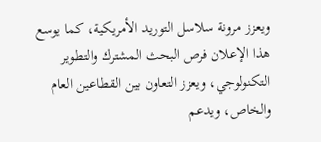ويعزز مرونة سلاسل التوريد الأمريكية، كما يوسع هذا الإعلان فرص البحث المشترك والتطوير التكنولوجي، ويعزز التعاون بين القطاعين العام والخاص، ويدعم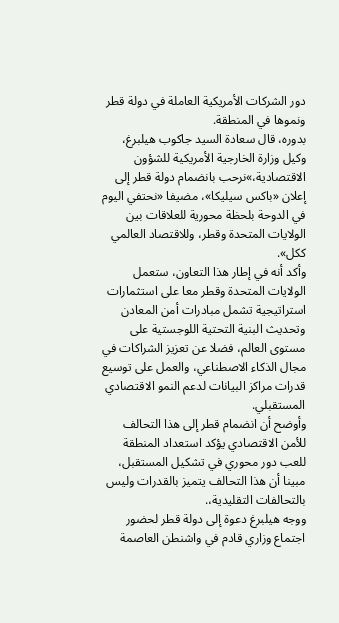دور الشركات الأمريكية العاملة في دولة قطر ونموها في المنطقة.
بدوره، قال سعادة السيد جاكوب هيلبرغ، وكيل وزارة الخارجية الأمريكية للشؤون الاقتصادية،»نرحب بانضمام دولة قطر إلى إعلان «باكس سيليكا»، مضيفا «نحتفي اليوم في الدوحة بلحظة محورية للعلاقات بين الولايات المتحدة وقطر، وللاقتصاد العالمي ككل».
وأكد أنه في إطار هذا التعاون، ستعمل الولايات المتحدة وقطر معا على استثمارات استراتيجية تشمل مبادرات أمن المعادن وتحديث البنية التحتية اللوجستية على مستوى العالم، فضلا عن تعزيز الشراكات في مجال الذكاء الاصطناعي، والعمل على توسيع قدرات مراكز البيانات لدعم النمو الاقتصادي المستقبلي.
وأوضح أن انضمام قطر إلى هذا التحالف للأمن الاقتصادي يؤكد استعداد المنطقة للعب دور محوري في تشكيل المستقبل، مبينا أن هذا التحالف يتميز بالقدرات وليس بالتحالفات التقليدية،.
ووجه هيلبرغ دعوة إلى دولة قطر لحضور اجتماع وزاري قادم في واشنطن العاصمة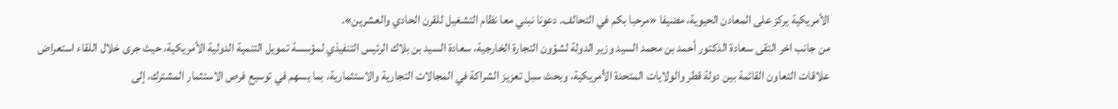الأمريكية يركز على المعادن الحيوية، مضيفا «مرحبا بكم في التحالف. دعونا نبني معا نظام التشغيل للقرن الحادي والعشرين».
من جانب اخر التقى سعادة الدكتور أحمد بن محمد السيد وزير الدولة لشؤون التجارة الخارجية، سعادة السيد بن بلاك الرئيس التنفيذي لمؤسسة تمويل التنمية الدولية الأمريكية، حيث جرى خلال اللقاء استعراض علاقات التعاون القائمة بين دولة قطر والولايات المتحدة الأمريكية، وبحث سبل تعزيز الشراكة في المجالات التجارية والاستثمارية، بما يسهم في توسيع فرص الاستثمار المشترك، إلى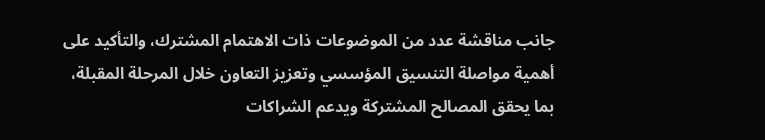جانب مناقشة عدد من الموضوعات ذات الاهتمام المشترك، والتأكيد على أهمية مواصلة التنسيق المؤسسي وتعزيز التعاون خلال المرحلة المقبلة، بما يحقق المصالح المشتركة ويدعم الشراكات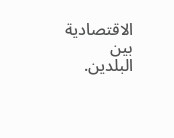الاقتصادية بين البلدين.